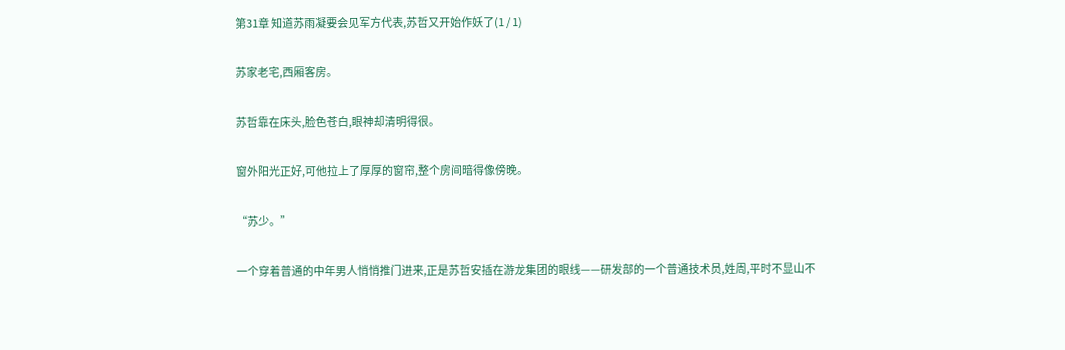第31章 知道苏雨凝要会见军方代表,苏哲又开始作妖了(1 / 1)

苏家老宅,西厢客房。

苏哲靠在床头,脸色苍白,眼神却清明得很。

窗外阳光正好,可他拉上了厚厚的窗帘,整个房间暗得像傍晚。

“苏少。”

一个穿着普通的中年男人悄悄推门进来,正是苏哲安插在游龙集团的眼线——研发部的一个普通技术员,姓周,平时不显山不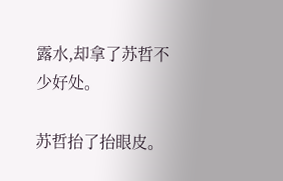露水,却拿了苏哲不少好处。

苏哲抬了抬眼皮。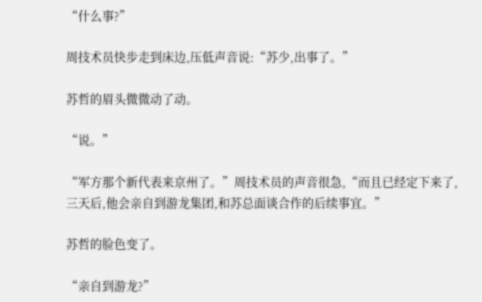“什么事?”

周技术员快步走到床边,压低声音说:“苏少,出事了。”

苏哲的眉头微微动了动。

“说。”

“军方那个新代表来京州了。”周技术员的声音很急,“而且已经定下来了,三天后,他会亲自到游龙集团,和苏总面谈合作的后续事宜。”

苏哲的脸色变了。

“亲自到游龙?”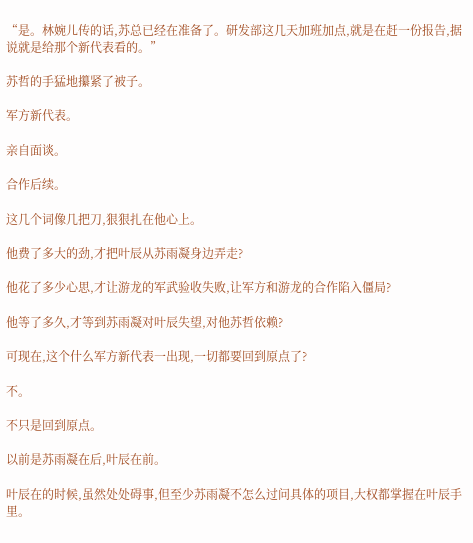“是。林婉儿传的话,苏总已经在准备了。研发部这几天加班加点,就是在赶一份报告,据说就是给那个新代表看的。”

苏哲的手猛地攥紧了被子。

军方新代表。

亲自面谈。

合作后续。

这几个词像几把刀,狠狠扎在他心上。

他费了多大的劲,才把叶辰从苏雨凝身边弄走?

他花了多少心思,才让游龙的军武验收失败,让军方和游龙的合作陷入僵局?

他等了多久,才等到苏雨凝对叶辰失望,对他苏哲依赖?

可现在,这个什么军方新代表一出现,一切都要回到原点了?

不。

不只是回到原点。

以前是苏雨凝在后,叶辰在前。

叶辰在的时候,虽然处处碍事,但至少苏雨凝不怎么过问具体的项目,大权都掌握在叶辰手里。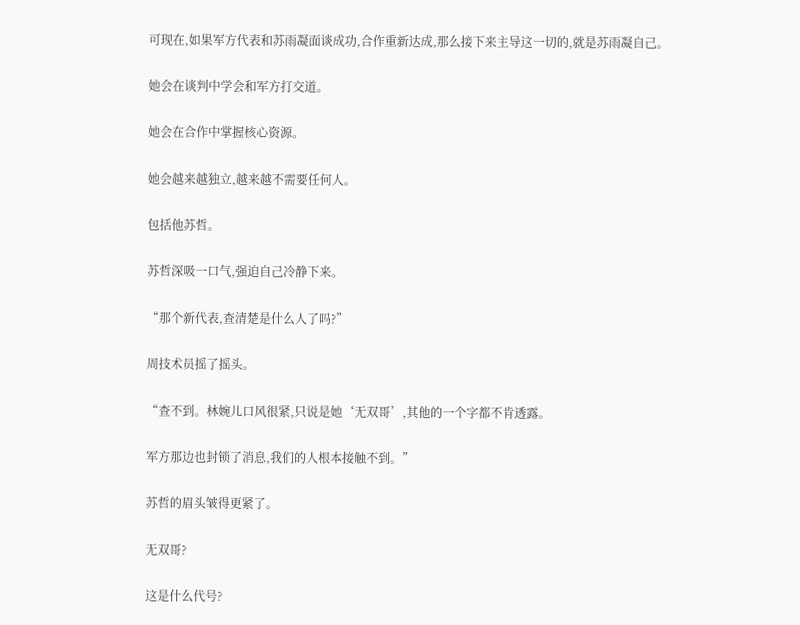可现在,如果军方代表和苏雨凝面谈成功,合作重新达成,那么接下来主导这一切的,就是苏雨凝自己。

她会在谈判中学会和军方打交道。

她会在合作中掌握核心资源。

她会越来越独立,越来越不需要任何人。

包括他苏哲。

苏哲深吸一口气,强迫自己冷静下来。

“那个新代表,查清楚是什么人了吗?”

周技术员摇了摇头。

“查不到。林婉儿口风很紧,只说是她‘无双哥’,其他的一个字都不肯透露。

军方那边也封锁了消息,我们的人根本接触不到。”

苏哲的眉头皱得更紧了。

无双哥?

这是什么代号?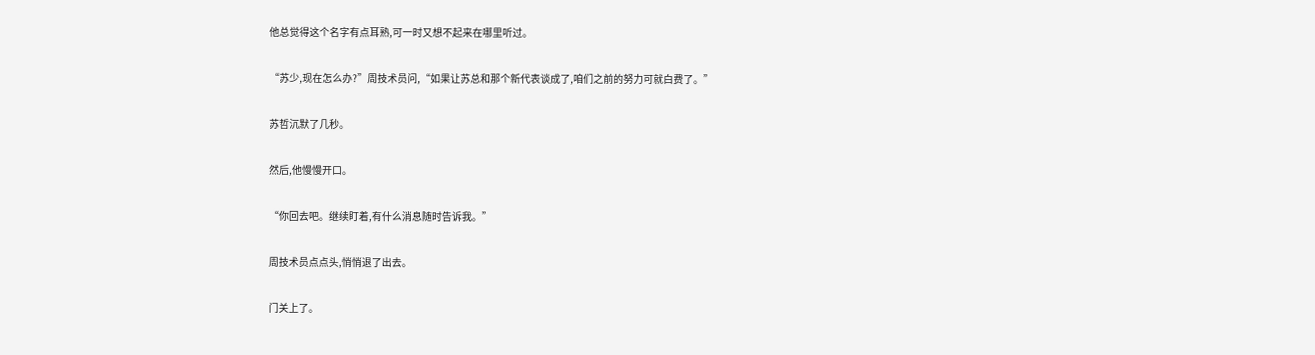他总觉得这个名字有点耳熟,可一时又想不起来在哪里听过。

“苏少,现在怎么办?”周技术员问,“如果让苏总和那个新代表谈成了,咱们之前的努力可就白费了。”

苏哲沉默了几秒。

然后,他慢慢开口。

“你回去吧。继续盯着,有什么消息随时告诉我。”

周技术员点点头,悄悄退了出去。

门关上了。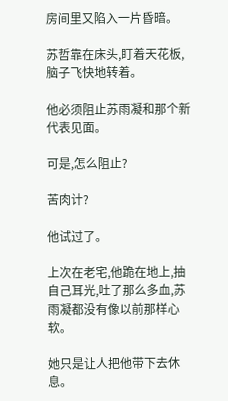房间里又陷入一片昏暗。

苏哲靠在床头,盯着天花板,脑子飞快地转着。

他必须阻止苏雨凝和那个新代表见面。

可是,怎么阻止?

苦肉计?

他试过了。

上次在老宅,他跪在地上,抽自己耳光,吐了那么多血,苏雨凝都没有像以前那样心软。

她只是让人把他带下去休息。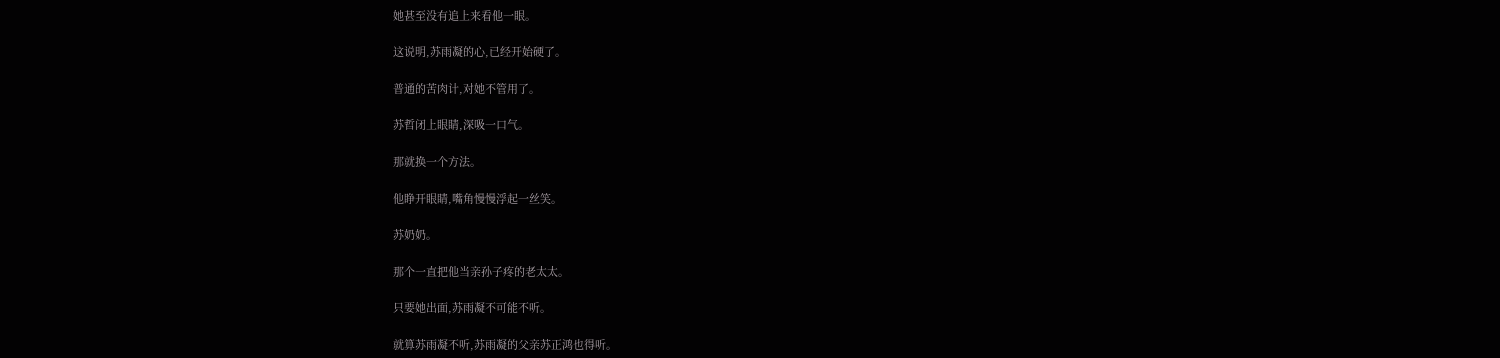她甚至没有追上来看他一眼。

这说明,苏雨凝的心,已经开始硬了。

普通的苦肉计,对她不管用了。

苏哲闭上眼睛,深吸一口气。

那就换一个方法。

他睁开眼睛,嘴角慢慢浮起一丝笑。

苏奶奶。

那个一直把他当亲孙子疼的老太太。

只要她出面,苏雨凝不可能不听。

就算苏雨凝不听,苏雨凝的父亲苏正鸿也得听。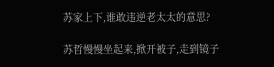苏家上下,谁敢违逆老太太的意思?

苏哲慢慢坐起来,掀开被子,走到镜子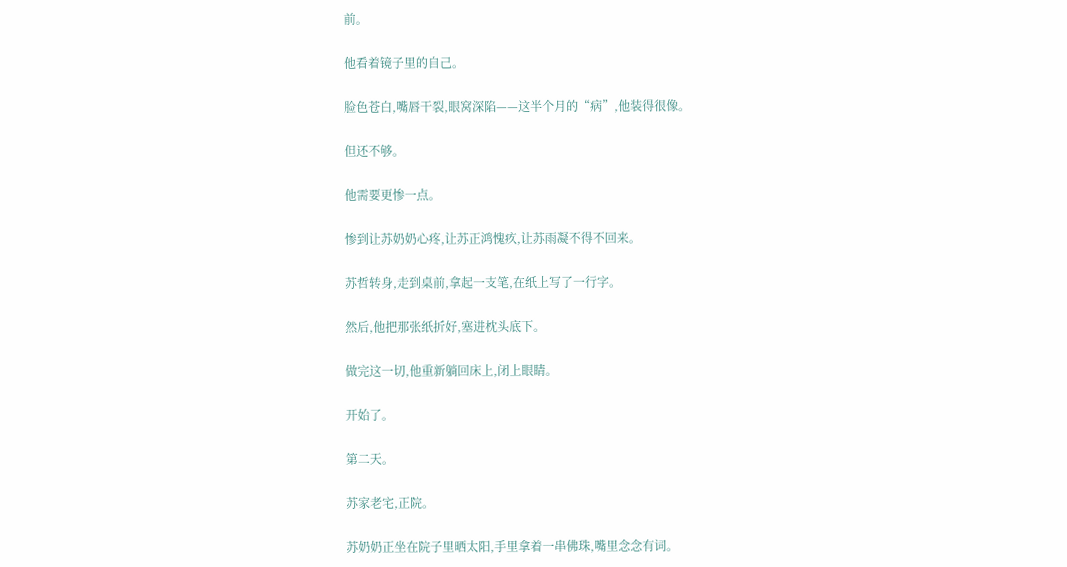前。

他看着镜子里的自己。

脸色苍白,嘴唇干裂,眼窝深陷——这半个月的“病”,他装得很像。

但还不够。

他需要更惨一点。

惨到让苏奶奶心疼,让苏正鸿愧疚,让苏雨凝不得不回来。

苏哲转身,走到桌前,拿起一支笔,在纸上写了一行字。

然后,他把那张纸折好,塞进枕头底下。

做完这一切,他重新躺回床上,闭上眼睛。

开始了。

第二天。

苏家老宅,正院。

苏奶奶正坐在院子里晒太阳,手里拿着一串佛珠,嘴里念念有词。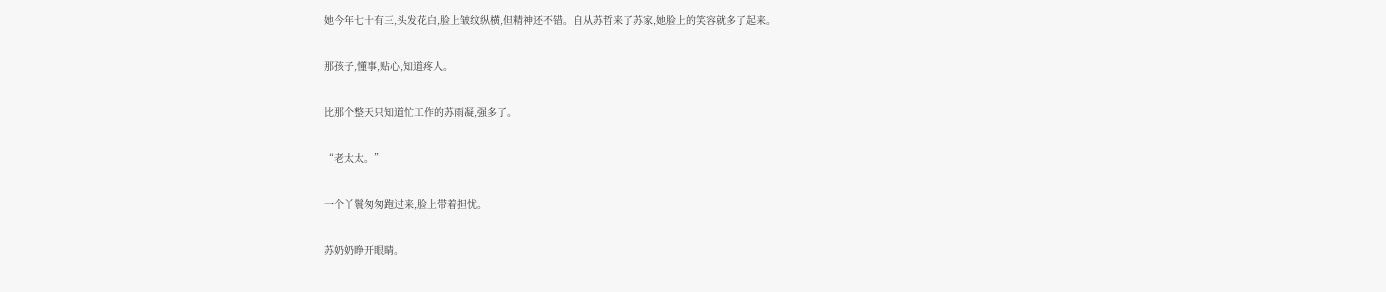她今年七十有三,头发花白,脸上皱纹纵横,但精神还不错。自从苏哲来了苏家,她脸上的笑容就多了起来。

那孩子,懂事,贴心,知道疼人。

比那个整天只知道忙工作的苏雨凝,强多了。

“老太太。”

一个丫鬟匆匆跑过来,脸上带着担忧。

苏奶奶睁开眼睛。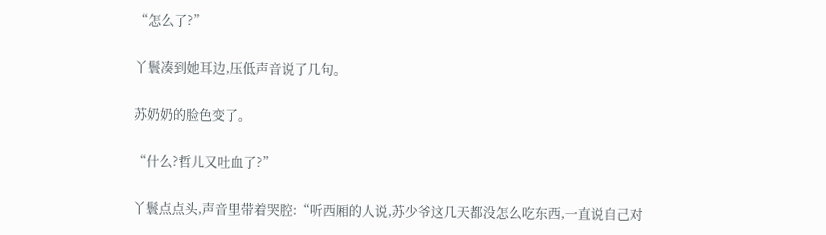“怎么了?”

丫鬟凑到她耳边,压低声音说了几句。

苏奶奶的脸色变了。

“什么?哲儿又吐血了?”

丫鬟点点头,声音里带着哭腔:“听西厢的人说,苏少爷这几天都没怎么吃东西,一直说自己对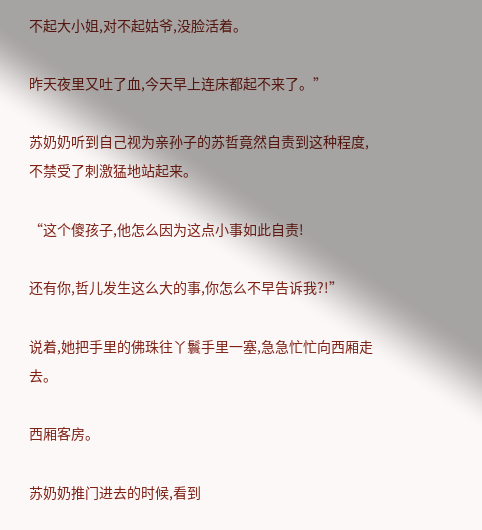不起大小姐,对不起姑爷,没脸活着。

昨天夜里又吐了血,今天早上连床都起不来了。”

苏奶奶听到自己视为亲孙子的苏哲竟然自责到这种程度,不禁受了刺激猛地站起来。

“这个傻孩子,他怎么因为这点小事如此自责!

还有你,哲儿发生这么大的事,你怎么不早告诉我?!”

说着,她把手里的佛珠往丫鬟手里一塞,急急忙忙向西厢走去。

西厢客房。

苏奶奶推门进去的时候,看到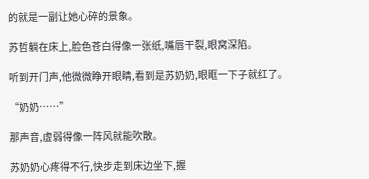的就是一副让她心碎的景象。

苏哲躺在床上,脸色苍白得像一张纸,嘴唇干裂,眼窝深陷。

听到开门声,他微微睁开眼睛,看到是苏奶奶,眼眶一下子就红了。

“奶奶……”

那声音,虚弱得像一阵风就能吹散。

苏奶奶心疼得不行,快步走到床边坐下,握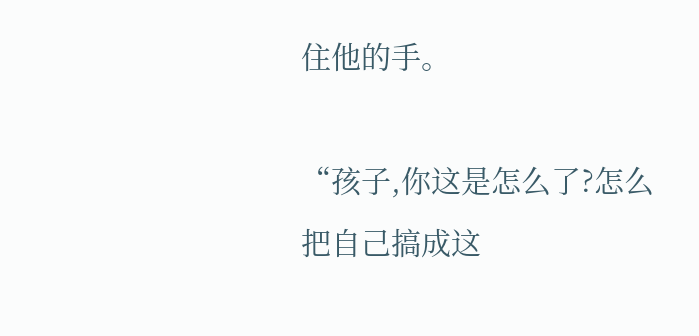住他的手。

“孩子,你这是怎么了?怎么把自己搞成这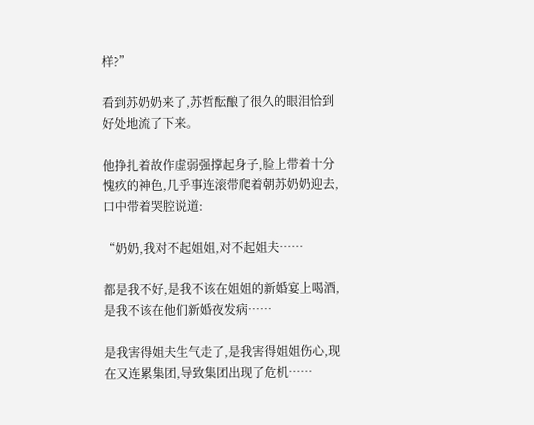样?”

看到苏奶奶来了,苏哲酝酿了很久的眼泪恰到好处地流了下来。

他挣扎着故作虚弱强撑起身子,脸上带着十分愧疚的神色,几乎事连滚带爬着朝苏奶奶迎去,口中带着哭腔说道:

“奶奶,我对不起姐姐,对不起姐夫……

都是我不好,是我不该在姐姐的新婚宴上喝酒,是我不该在他们新婚夜发病……

是我害得姐夫生气走了,是我害得姐姐伤心,现在又连累集团,导致集团出现了危机……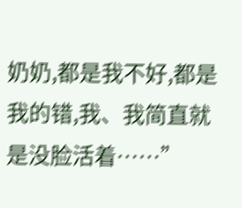奶奶,都是我不好,都是我的错,我、我简直就是没脸活着……”